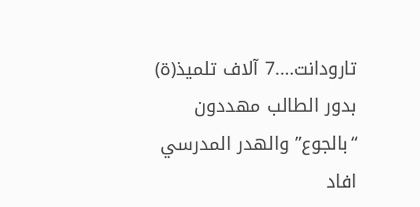تارودانت….7 آلاف تلميذ(ة) بدور الطالب مهددون “بالجوع” والهدر المدرسي
افاد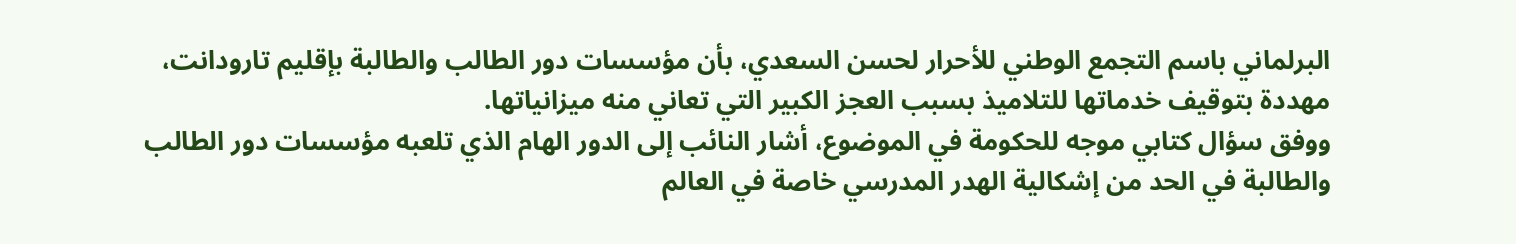البرلماني باسم التجمع الوطني للأحرار لحسن السعدي، بأن مؤسسات دور الطالب والطالبة بإقليم تارودانت، مهددة بتوقيف خدماتها للتلاميذ بسبب العجز الكبير التي تعاني منه ميزانياتها.
ووفق سؤال كتابي موجه للحكومة في الموضوع، أشار النائب إلى الدور الهام الذي تلعبه مؤسسات دور الطالب والطالبة في الحد من إشكالية الهدر المدرسي خاصة في العالم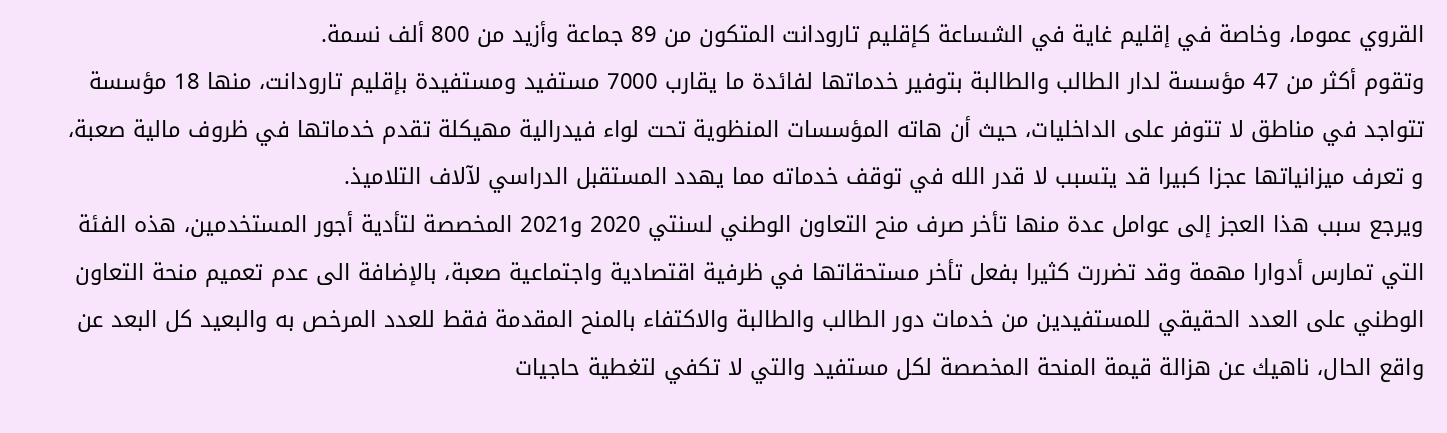القروي عموما، وخاصة في إقليم غاية في الشساعة كإقليم تارودانت المتكون من 89 جماعة وأزيد من 800 ألف نسمة.
وتقوم أكثر من 47 مؤسسة لدار الطالب والطالبة بتوفير خدماتها لفائدة ما يقارب 7000 مستفيد ومستفيدة بإقليم تارودانت، منها 18 مؤسسة تتواجد في مناطق لا تتوفر على الداخليات، حيث أن هاته المؤسسات المنظوية تحت لواء فيدرالية مهيكلة تقدم خدماتها في ظروف مالية صعبة، و تعرف ميزانياتها عجزا كبيرا قد يتسبب لا قدر الله في توقف خدماته مما يهدد المستقبل الدراسي لآلاف التلاميذ.
ويرجع سبب هذا العجز إلى عوامل عدة منها تأخر صرف منح التعاون الوطني لسنتي 2020 و2021 المخصصة لتأدية أجور المستخدمين، هذه الفئة التي تمارس أدوارا مهمة وقد تضررت كثيرا بفعل تأخر مستحقاتها في ظرفية اقتصادية واجتماعية صعبة، بالإضافة الى عدم تعميم منحة التعاون الوطني على العدد الحقيقي للمستفيدين من خدمات دور الطالب والطالبة والاكتفاء بالمنح المقدمة فقط للعدد المرخص به والبعيد كل البعد عن واقع الحال، ناهيك عن هزالة قيمة المنحة المخصصة لكل مستفيد والتي لا تكفي لتغطية حاجيات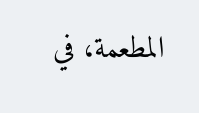المطعمة، في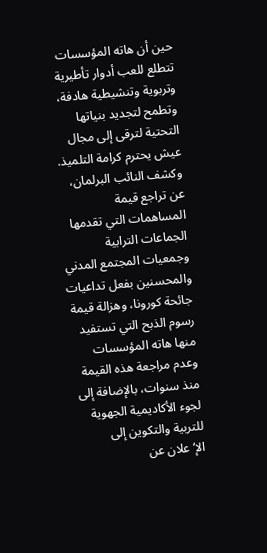حين أن هاته المؤسسات تتطلع للعب أدوار تأطيرية وتربوية وتنشيطية هادفة، وتطمح لتجديد بنياتها التحتية لترقى إلى مجال عيش يحترم كرامة التلميذ.
وكشف النائب البرلمان، عن تراجع قيمة المساهمات التي تقدمها الجماعات الترابية وجمعيات المجتمع المدني والمحسنين بفعل تداعيات جائحة كورونا، وهزالة قيمة رسوم الذبح التي تستفيد منها هاته المؤسسات وعدم مراجعة هذه القيمة منذ سنوات، بالإضافة إلى لجوء الأكاديمية الجهوية للتربية والتكوين إلى الإ‘علان عن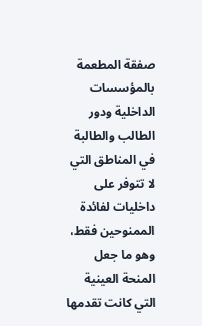صفقة المطعمة بالمؤسسات الداخلية ودور الطالب والطالبة في المناطق التي لا تتوفر على داخليات لفائدة الممنوحين فقط، وهو ما جعل المنحة العينية التي كانت تقدمها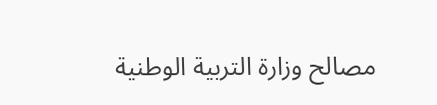مصالح وزارة التربية الوطنية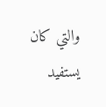والتي كان يستفيد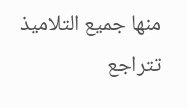منها جميع التلاميذ تتراجع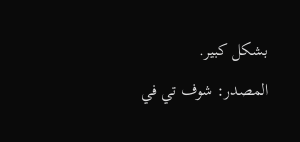بشكل كبير.
المصدر: شوف تي في